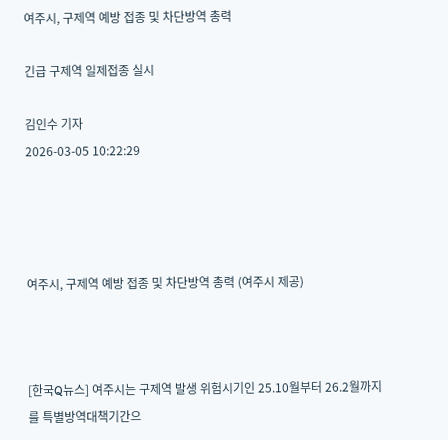여주시, 구제역 예방 접종 및 차단방역 총력

긴급 구제역 일제접종 실시

김인수 기자
2026-03-05 10:22:29




여주시, 구제역 예방 접종 및 차단방역 총력 (여주시 제공)



[한국Q뉴스] 여주시는 구제역 발생 위험시기인 25.10월부터 26.2월까지를 특별방역대책기간으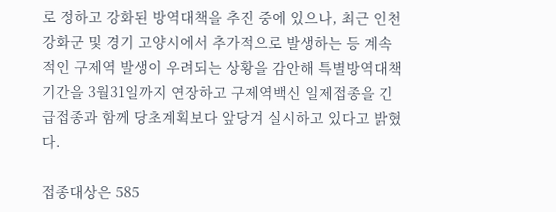로 정하고 강화된 방역대책을 추진 중에 있으나, 최근 인천 강화군 및 경기 고양시에서 추가적으로 발생하는 등 계속적인 구제역 발생이 우려되는 상황을 감안해 특별방역대책기간을 3월31일까지 연장하고 구제역백신 일제접종을 긴급접종과 함께 당초계획보다 앞당겨 실시하고 있다고 밝혔다.

접종대상은 585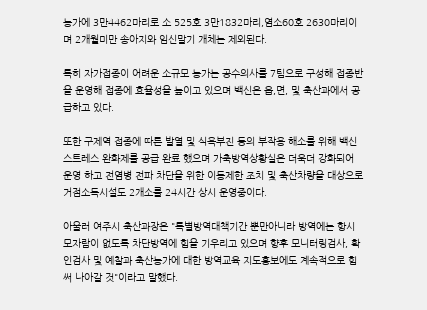농가에 3만4462마리로 소 525호 3만1832마리,염소60호 2630마리이며 2개월미만 송아지와 임신말기 개체는 제외된다.

특히 자가접종이 어려운 소규모 농가는 공수의사를 7팀으로 구성해 접종반을 운영해 접종에 효율성을 높이고 있으며 백신은 읍,면, 및 축산과에서 공급하고 있다.

또한 구제역 접종에 따른 발열 및 식욕부진 등의 부작용 해소를 위해 백신스트레스 완화제를 공급 완료 했으며 가축방역상황실은 더욱더 강화되어 운영 하고 전염병 전파 차단을 위한 이동제한 조치 및 축산차량을 대상으로 거점소독시설도 2개소를 24시간 상시 운영중이다.

아울러 여주시 축산과장은 "특별방역대책기간 뿐만아니라 방역에는 항시 모자람이 없도록 차단방역에 힘을 기우리고 있으며 향후 모니터링검사, 확인검사 및 예찰과 축산농가에 대한 방역교육 지도홍보에도 계속적으로 힘써 나아갈 것"이라고 말했다.